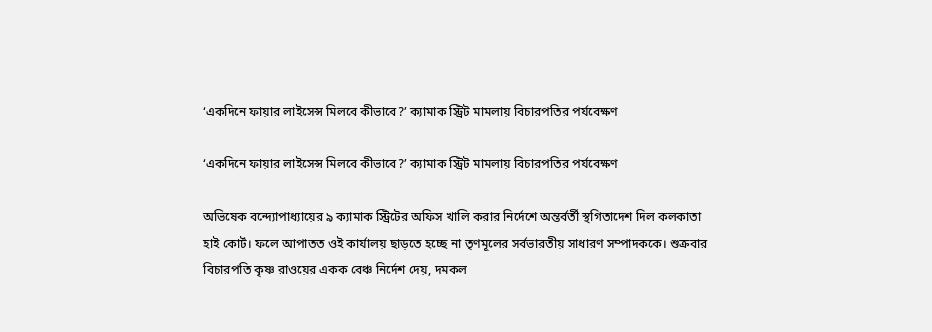‘একদিনে ফায়ার লাইসেন্স মিলবে কীভাবে?’ ক্যামাক স্ট্রিট মামলায় বিচারপতির পর্যবেক্ষণ

‘একদিনে ফায়ার লাইসেন্স মিলবে কীভাবে?’ ক্যামাক স্ট্রিট মামলায় বিচারপতির পর্যবেক্ষণ

অভিষেক বন্দ্যোপাধ্যায়ের ৯ ক্যামাক স্ট্রিটের অফিস খালি করার নির্দেশে অন্তর্বর্তী স্থগিতাদেশ দিল কলকাতা হাই কোর্ট। ফলে আপাতত ওই কার্যালয় ছাড়তে হচ্ছে না তৃণমূলের সর্বভারতীয় সাধারণ সম্পাদককে। শুক্রবার বিচারপতি কৃষ্ণ রাওয়ের একক বেঞ্চ নির্দেশ দেয়, দমকল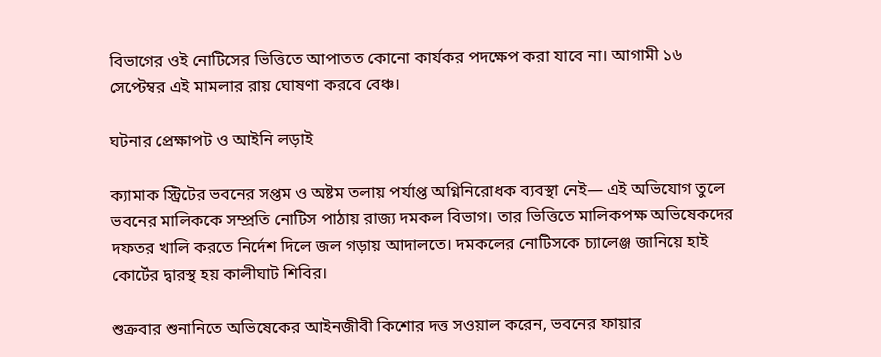বিভাগের ওই নোটিসের ভিত্তিতে আপাতত কোনো কার্যকর পদক্ষেপ করা যাবে না। আগামী ১৬ সেপ্টেম্বর এই মামলার রায় ঘোষণা করবে বেঞ্চ।

ঘটনার প্রেক্ষাপট ও আইনি লড়াই

ক্যামাক স্ট্রিটের ভবনের সপ্তম ও অষ্টম তলায় পর্যাপ্ত অগ্নিনিরোধক ব্যবস্থা নেই— এই অভিযোগ তুলে ভবনের মালিককে সম্প্রতি নোটিস পাঠায় রাজ্য দমকল বিভাগ। তার ভিত্তিতে মালিকপক্ষ অভিষেকদের দফতর খালি করতে নির্দেশ দিলে জল গড়ায় আদালতে। দমকলের নোটিসকে চ্যালেঞ্জ জানিয়ে হাই কোর্টের দ্বারস্থ হয় কালীঘাট শিবির।

শুক্রবার শুনানিতে অভিষেকের আইনজীবী কিশোর দত্ত সওয়াল করেন, ভবনের ফায়ার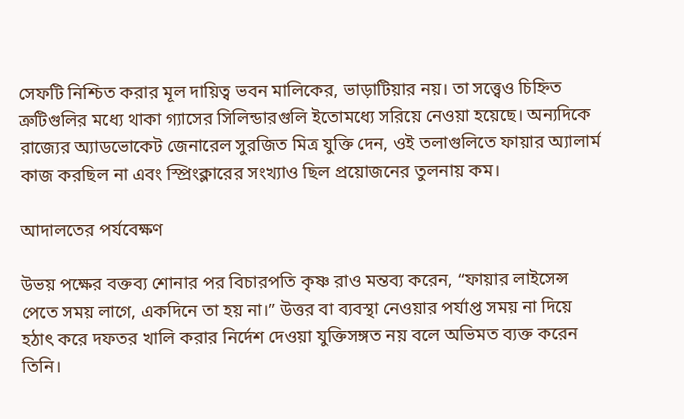সেফটি নিশ্চিত করার মূল দায়িত্ব ভবন মালিকের, ভাড়াটিয়ার নয়। তা সত্ত্বেও চিহ্নিত ত্রুটিগুলির মধ্যে থাকা গ্যাসের সিলিন্ডারগুলি ইতোমধ্যে সরিয়ে নেওয়া হয়েছে। অন্যদিকে রাজ্যের অ্যাডভোকেট জেনারেল সুরজিত মিত্র যুক্তি দেন, ওই তলাগুলিতে ফায়ার অ্যালার্ম কাজ করছিল না এবং স্প্রিংক্লারের সংখ্যাও ছিল প্রয়োজনের তুলনায় কম।

আদালতের পর্যবেক্ষণ

উভয় পক্ষের বক্তব্য শোনার পর বিচারপতি কৃষ্ণ রাও মন্তব্য করেন, “ফায়ার লাইসেন্স পেতে সময় লাগে, একদিনে তা হয় না।” উত্তর বা ব্যবস্থা নেওয়ার পর্যাপ্ত সময় না দিয়ে হঠাৎ করে দফতর খালি করার নির্দেশ দেওয়া যুক্তিসঙ্গত নয় বলে অভিমত ব্যক্ত করেন তিনি।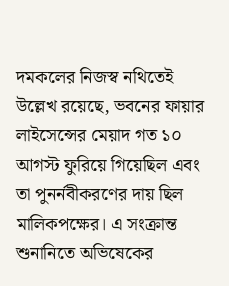দমকলের নিজস্ব নথিতেই উল্লেখ রয়েছে, ভবনের ফায়ার লাইসেন্সের মেয়াদ গত ১০ আগস্ট ফুরিয়ে গিয়েছিল এবং তা পুনর্নবীকরণের দায় ছিল মালিকপক্ষের। এ সংক্রান্ত শুনানিতে অভিষেকের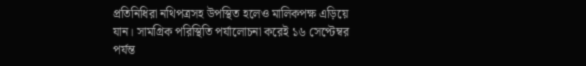প্রতিনিধিরা নথিপত্রসহ উপস্থিত হলেও মালিকপক্ষ এড়িয়ে যান। সামগ্রিক পরিস্থিতি পর্যালোচনা করেই ১৬ সেপ্টেম্বর পর্যন্ত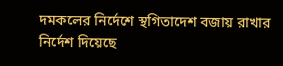দমকলের নির্দেশে স্থগিতাদেশ বজায় রাখার নির্দেশ দিয়েছে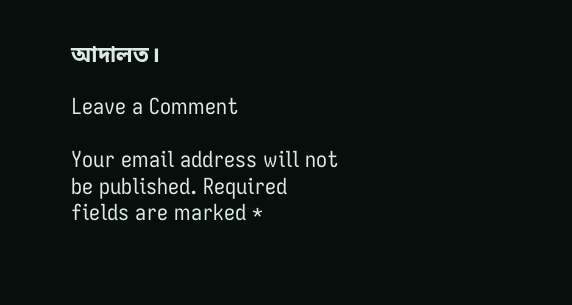আদালত।

Leave a Comment

Your email address will not be published. Required fields are marked *